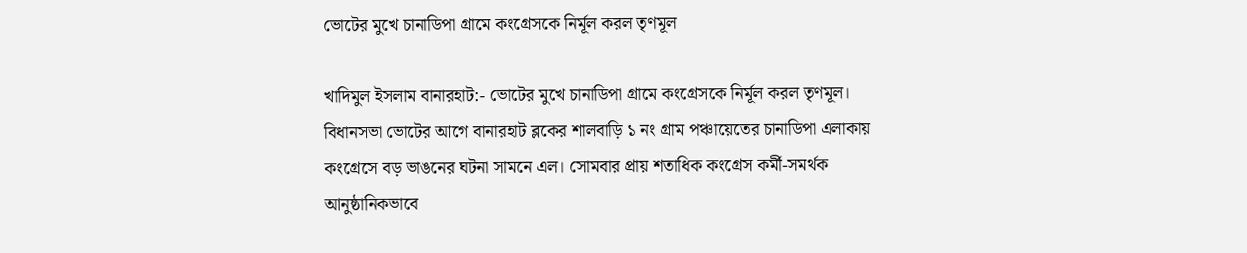ভোটের মুখে চানাডিপা গ্রামে কংগ্রেসকে নির্মূল করল তৃণমূল

খাদিমুল ইসলাম বানারহাট:- ভোটের মুখে চানাডিপা গ্রামে কংগ্রেসকে নির্মূল করল তৃণমূল। বিধানসভা ভোটের আগে বানারহাট ব্লকের শালবাড়ি ১ নং গ্রাম পঞ্চায়েতের চানাডিপা এলাকায় কংগ্রেসে বড় ভাঙনের ঘটনা সামনে এল। সোমবার প্রায় শতাধিক কংগ্রেস কর্মী-সমর্থক আনুষ্ঠানিকভাবে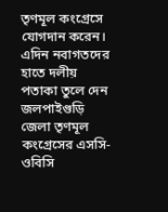তৃণমূল কংগ্রেসে যোগদান করেন। এদিন নবাগতদের হাতে দলীয় পতাকা তুলে দেন জলপাইগুড়ি জেলা তৃণমূল কংগ্রেসের এসসি-ওবিসি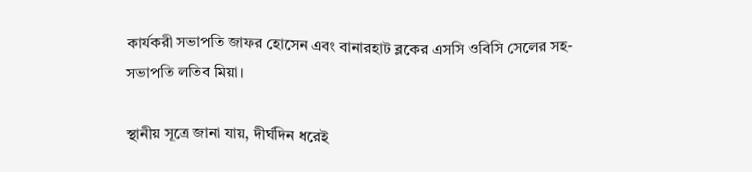কার্যকরী সভাপতি জাফর হোসেন এবং বানারহাট ব্লকের এসসি ওবিসি সেলের সহ-সভাপতি লতিব মিয়া।

স্থানীয় সূত্রে জানা যায়, দীর্ঘদিন ধরেই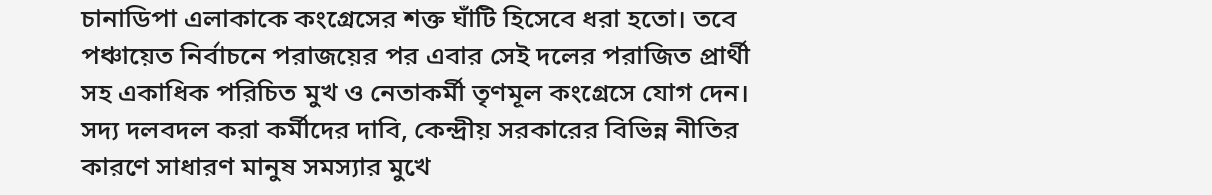চানাডিপা এলাকাকে কংগ্রেসের শক্ত ঘাঁটি হিসেবে ধরা হতো। তবে পঞ্চায়েত নির্বাচনে পরাজয়ের পর এবার সেই দলের পরাজিত প্রার্থী সহ একাধিক পরিচিত মুখ ও নেতাকর্মী তৃণমূল কংগ্রেসে যোগ দেন। সদ্য দলবদল করা কর্মীদের দাবি, কেন্দ্রীয় সরকারের বিভিন্ন নীতির কারণে সাধারণ মানুষ সমস্যার মুখে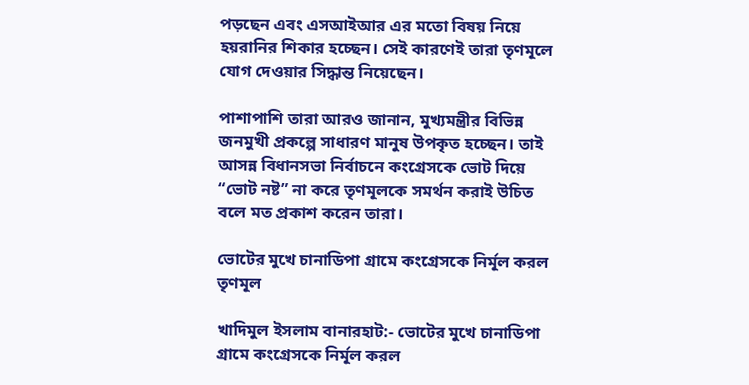পড়ছেন এবং এসআইআর এর মতো বিষয় নিয়ে হয়রানির শিকার হচ্ছেন। সেই কারণেই তারা তৃণমূলে যোগ দেওয়ার সিদ্ধান্ত নিয়েছেন।

পাশাপাশি তারা আরও জানান, মুখ্যমন্ত্রীর বিভিন্ন জনমুখী প্রকল্পে সাধারণ মানুষ উপকৃত হচ্ছেন। তাই আসন্ন বিধানসভা নির্বাচনে কংগ্রেসকে ভোট দিয়ে “ভোট নষ্ট” না করে তৃণমূলকে সমর্থন করাই উচিত বলে মত প্রকাশ করেন তারা।

ভোটের মুখে চানাডিপা গ্রামে কংগ্রেসকে নির্মূল করল তৃণমূল

খাদিমুল ইসলাম বানারহাট:- ভোটের মুখে চানাডিপা গ্রামে কংগ্রেসকে নির্মূল করল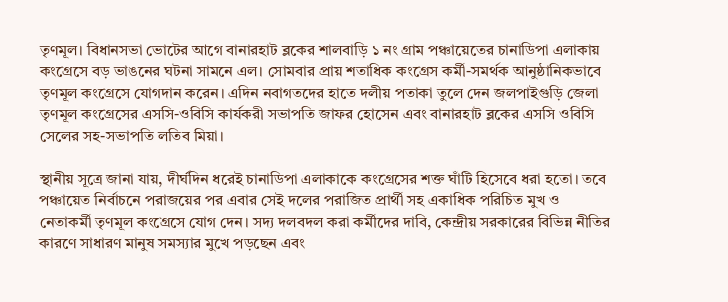তৃণমূল। বিধানসভা ভোটের আগে বানারহাট ব্লকের শালবাড়ি ১ নং গ্রাম পঞ্চায়েতের চানাডিপা এলাকায় কংগ্রেসে বড় ভাঙনের ঘটনা সামনে এল। সোমবার প্রায় শতাধিক কংগ্রেস কর্মী-সমর্থক আনুষ্ঠানিকভাবে তৃণমূল কংগ্রেসে যোগদান করেন। এদিন নবাগতদের হাতে দলীয় পতাকা তুলে দেন জলপাইগুড়ি জেলা তৃণমূল কংগ্রেসের এসসি-ওবিসি কার্যকরী সভাপতি জাফর হোসেন এবং বানারহাট ব্লকের এসসি ওবিসি সেলের সহ-সভাপতি লতিব মিয়া।

স্থানীয় সূত্রে জানা যায়, দীর্ঘদিন ধরেই চানাডিপা এলাকাকে কংগ্রেসের শক্ত ঘাঁটি হিসেবে ধরা হতো। তবে পঞ্চায়েত নির্বাচনে পরাজয়ের পর এবার সেই দলের পরাজিত প্রার্থী সহ একাধিক পরিচিত মুখ ও নেতাকর্মী তৃণমূল কংগ্রেসে যোগ দেন। সদ্য দলবদল করা কর্মীদের দাবি, কেন্দ্রীয় সরকারের বিভিন্ন নীতির কারণে সাধারণ মানুষ সমস্যার মুখে পড়ছেন এবং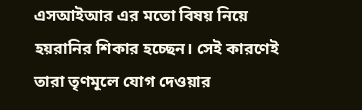এসআইআর এর মতো বিষয় নিয়ে হয়রানির শিকার হচ্ছেন। সেই কারণেই তারা তৃণমূলে যোগ দেওয়ার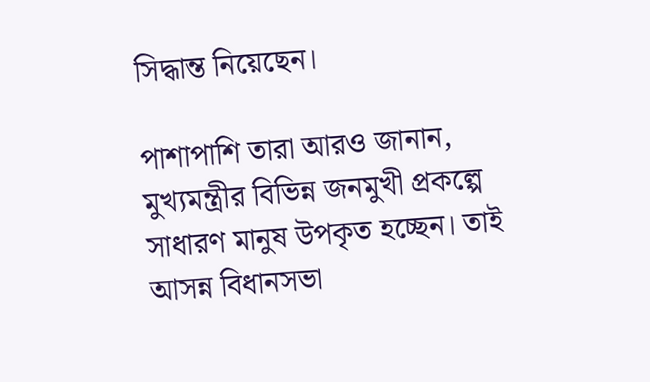সিদ্ধান্ত নিয়েছেন।

পাশাপাশি তারা আরও জানান, মুখ্যমন্ত্রীর বিভিন্ন জনমুখী প্রকল্পে সাধারণ মানুষ উপকৃত হচ্ছেন। তাই আসন্ন বিধানসভা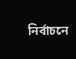নির্বাচনে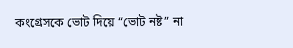কংগ্রেসকে ভোট দিয়ে “ভোট নষ্ট” না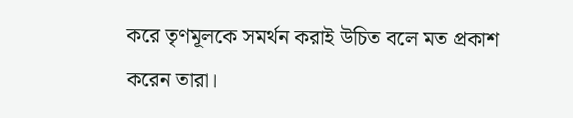করে তৃণমূলকে সমর্থন করাই উচিত বলে মত প্রকাশ করেন তারা।